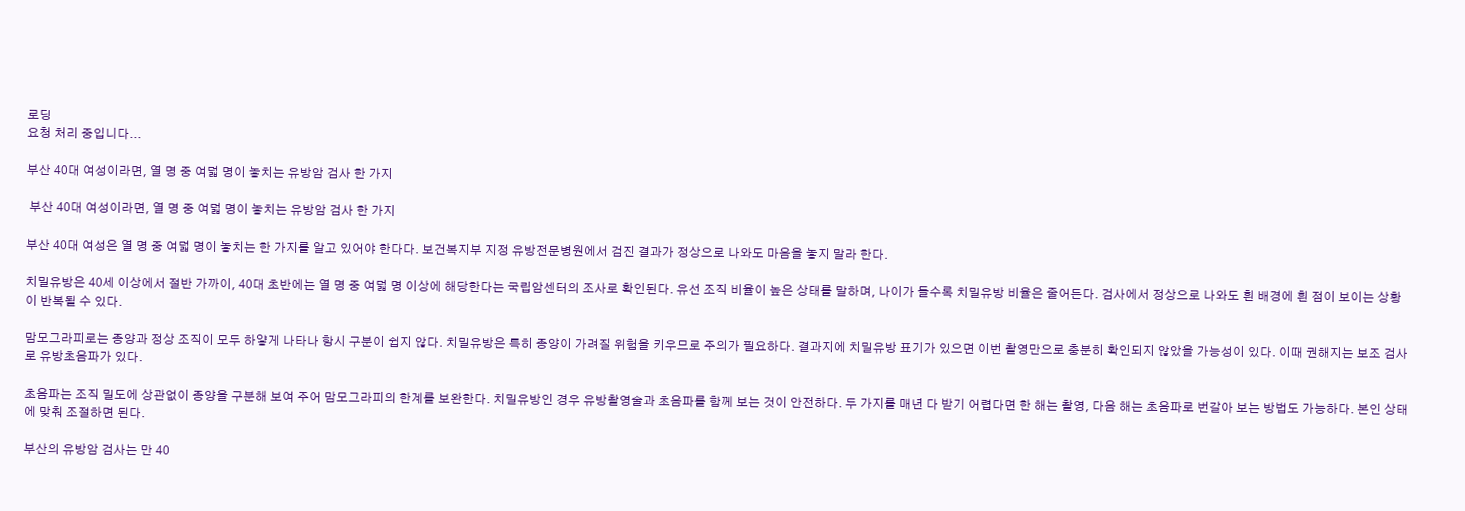로딩
요청 처리 중입니다...

부산 40대 여성이라면, 열 명 중 여덟 명이 놓치는 유방암 검사 한 가지

 부산 40대 여성이라면, 열 명 중 여덟 명이 놓치는 유방암 검사 한 가지

부산 40대 여성은 열 명 중 여덟 명이 놓치는 한 가지를 알고 있어야 한다다. 보건복지부 지정 유방전문병원에서 검진 결과가 정상으로 나와도 마음을 놓지 말라 한다.

치밀유방은 40세 이상에서 절반 가까이, 40대 초반에는 열 명 중 여덟 명 이상에 해당한다는 국립암센터의 조사로 확인된다. 유선 조직 비율이 높은 상태를 말하며, 나이가 들수록 치밀유방 비율은 줄어든다. 검사에서 정상으로 나와도 흰 배경에 흰 점이 보이는 상황이 반복될 수 있다.

맘모그라피로는 종양과 정상 조직이 모두 하얗게 나타나 항시 구분이 쉽지 않다. 치밀유방은 특히 종양이 가려질 위험을 키우므로 주의가 필요하다. 결과지에 치밀유방 표기가 있으면 이번 촬영만으로 충분히 확인되지 않았을 가능성이 있다. 이때 권해지는 보조 검사로 유방초음파가 있다.

초음파는 조직 밀도에 상관없이 종양을 구분해 보여 주어 맘모그라피의 한계를 보완한다. 치밀유방인 경우 유방촬영술과 초음파를 함께 보는 것이 안전하다. 두 가지를 매년 다 받기 어렵다면 한 해는 촬영, 다음 해는 초음파로 번갈아 보는 방법도 가능하다. 본인 상태에 맞춰 조절하면 된다.

부산의 유방암 검사는 만 40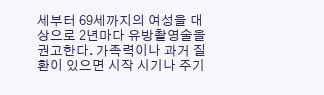세부터 69세까지의 여성을 대상으로 2년마다 유방촬영술을 권고한다. 가족력이나 과거 질환이 있으면 시작 시기나 주기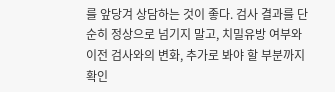를 앞당겨 상담하는 것이 좋다. 검사 결과를 단순히 정상으로 넘기지 말고, 치밀유방 여부와 이전 검사와의 변화, 추가로 봐야 할 부분까지 확인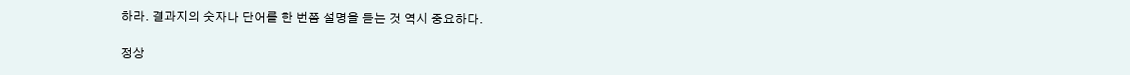하라. 결과지의 숫자나 단어를 한 번쯤 설명을 듣는 것 역시 중요하다.

정상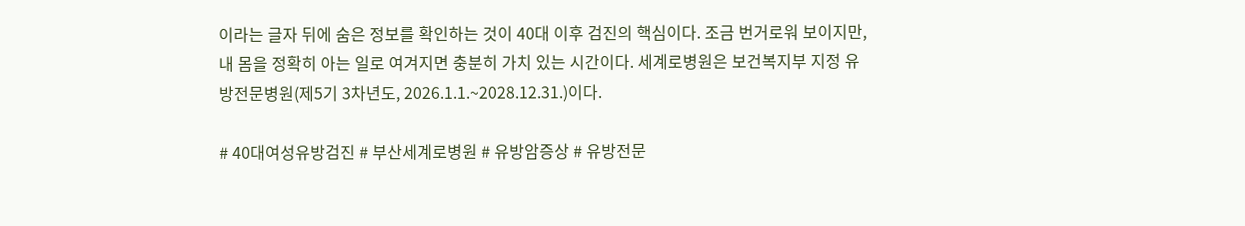이라는 글자 뒤에 숨은 정보를 확인하는 것이 40대 이후 검진의 핵심이다. 조금 번거로워 보이지만, 내 몸을 정확히 아는 일로 여겨지면 충분히 가치 있는 시간이다. 세계로병원은 보건복지부 지정 유방전문병원(제5기 3차년도, 2026.1.1.~2028.12.31.)이다.

# 40대여성유방검진 # 부산세계로병원 # 유방암증상 # 유방전문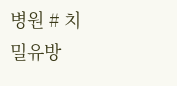병원 # 치밀유방